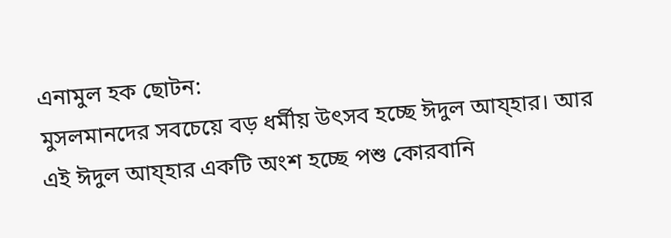এনামুল হক ছোটন:
মুসলমানদের সবচেয়ে বড় ধর্মীয় উৎসব হচ্ছে ঈদুল আয্হার। আর এই ঈদুল আয্হার একটি অংশ হচ্ছে পশু কোরবানি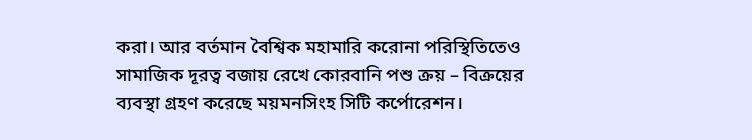করা। আর বর্তমান বৈশ্বিক মহামারি করোনা পরিস্থিতিতেও সামাজিক দূরত্ব বজায় রেখে কোরবানি পশু ক্রয় – বিক্রয়ের ব্যবস্থা গ্রহণ করেছে ময়মনসিংহ সিটি কর্পোরেশন।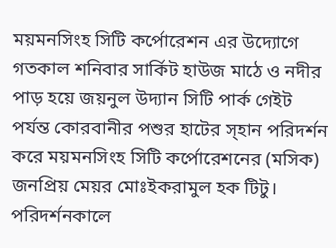ময়মনসিংহ সিটি কর্পোরেশন এর উদ্যোগে গতকাল শনিবার সার্কিট হাউজ মাঠে ও নদীর পাড় হয়ে জয়নুল উদ্যান সিটি পার্ক গেইট পর্যন্ত কোরবানীর পশুর হাটের স্হান পরিদর্শন করে ময়মনসিংহ সিটি কর্পোরেশনের (মসিক) জনপ্রিয় মেয়র মোঃইকরামুল হক টিটু। পরিদর্শনকালে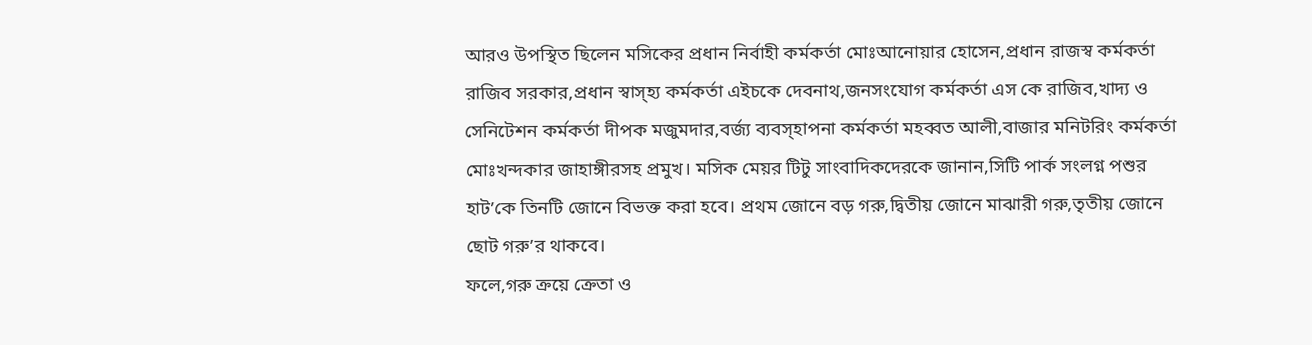আরও উপস্থিত ছিলেন মসিকের প্রধান নির্বাহী কর্মকর্তা মোঃআনোয়ার হোসেন,প্রধান রাজস্ব কর্মকর্তা রাজিব সরকার,প্রধান স্বাস্হ্য কর্মকর্তা এইচকে দেবনাথ,জনসংযোগ কর্মকর্তা এস কে রাজিব,খাদ্য ও সেনিটেশন কর্মকর্তা দীপক মজুমদার,বর্জ্য ব্যবস্হাপনা কর্মকর্তা মহব্বত আলী,বাজার মনিটরিং কর্মকর্তা মোঃখন্দকার জাহাঙ্গীরসহ প্রমুখ। মসিক মেয়র টিটু সাংবাদিকদেরকে জানান,সিটি পার্ক সংলগ্ন পশুর হাট’কে তিনটি জোনে বিভক্ত করা হবে। প্রথম জোনে বড় গরু,দ্বিতীয় জোনে মাঝারী গরু,তৃতীয় জোনে ছোট গরু’র থাকবে।
ফলে,গরু ক্রয়ে ক্রেতা ও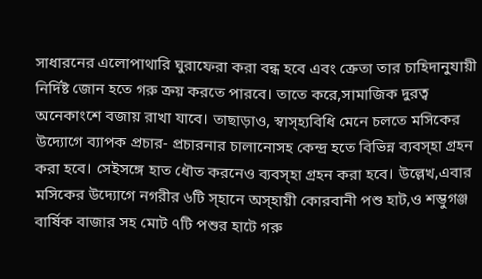সাধারনের এলোপাথারি ঘুরাফেরা করা বন্ধ হবে এবং ক্রেতা তার চাহিদানুযায়ী নির্দিষ্ট জোন হতে গরু ক্রয় করতে পারবে। তাতে করে,সামাজিক দুরত্ব অনেকাংশে বজায় রাখা যাবে। তাছাড়াও, স্বাস্হ্যবিধি মেনে চলতে মসিকের উদ্যোগে ব্যাপক প্রচার- প্রচারনার চালানোসহ কেন্দ্র হতে বিভিন্ন ব্যবস্হা গ্রহন করা হবে। সেইসঙ্গে হাত ধৌত করনেও ব্যবস্হা গ্রহন করা হবে। উল্লেখ,এবার মসিকের উদ্যোগে নগরীর ৬টি স্হানে অস্হায়ী কোরবানী পশু হাট,ও শম্ভুগঞ্জ বার্ষিক বাজার সহ মোট ৭টি পশুর হাটে গরু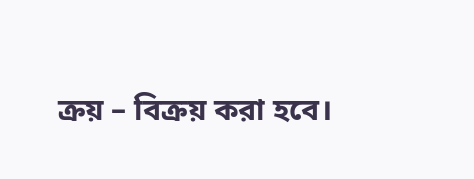ক্রয় – বিক্রয় করা হবে।